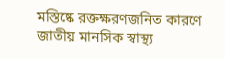মস্তিষ্কে রক্তক্ষরণজনিত কারণে জাতীয় মানসিক স্বাস্থ্য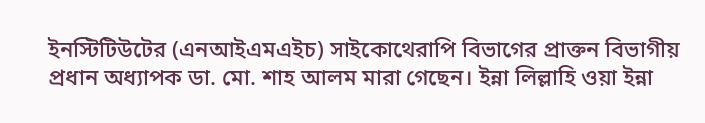ইনস্টিটিউটের (এনআইএমএইচ) সাইকোথেরাপি বিভাগের প্রাক্তন বিভাগীয় প্রধান অধ্যাপক ডা. মো. শাহ আলম মারা গেছেন। ইন্না লিল্লাহি ওয়া ইন্না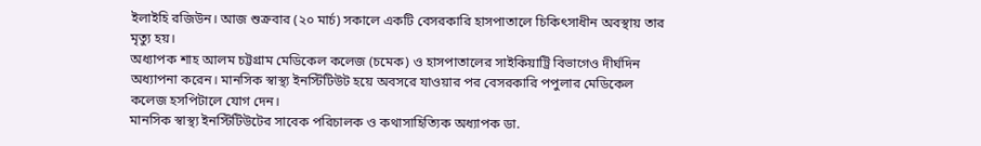ইলাইহি রজিউন। আজ শুক্রবার (২০ মার্চ) সকালে একটি বেসরকারি হাসপাতালে চিকিৎসাধীন অবস্থায় তার মৃত্যু হয়।
অধ্যাপক শাহ আলম চট্টগ্রাম মেডিকেল কলেজ (চমেক) ও হাসপাতালের সাইকিয়াট্রি বিভাগেও দীর্ঘদিন অধ্যাপনা করেন। মানসিক স্বাস্থ্য ইনস্টিটিউট হয়ে অবসরে যাওয়ার পর বেসরকারি পপুলার মেডিকেল কলেজ হসপিটালে যোগ দেন।
মানসিক স্বাস্থ্য ইনস্টিটিউটের সাবেক পরিচালক ও কথাসাহিত্যিক অধ্যাপক ডা.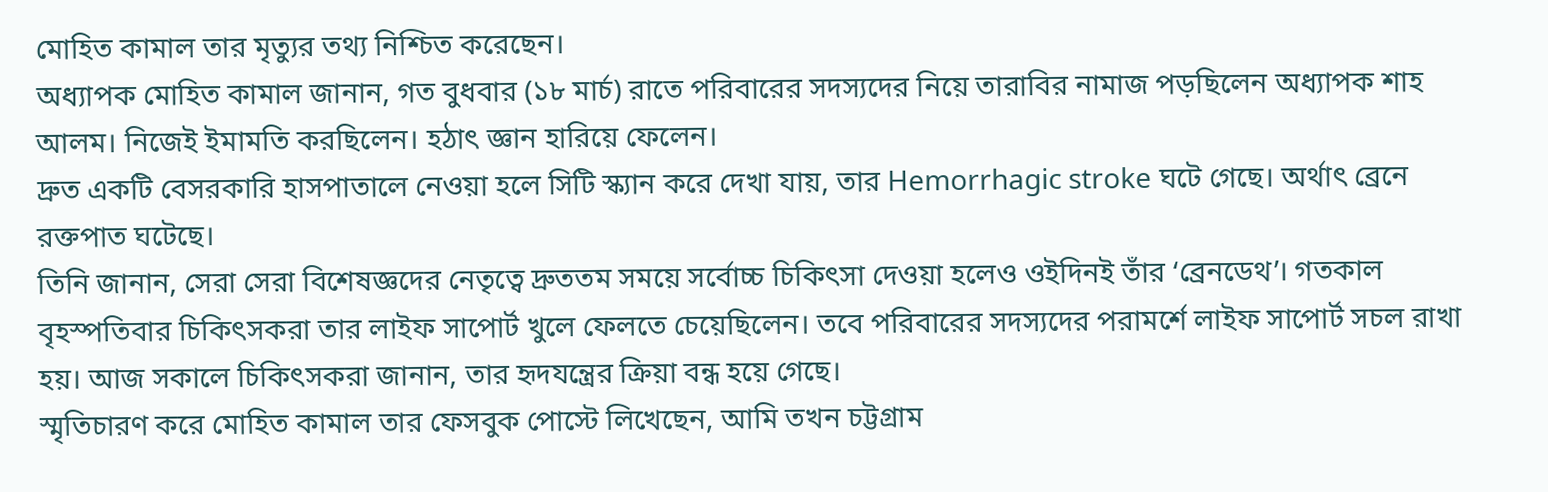মোহিত কামাল তার মৃত্যুর তথ্য নিশ্চিত করেছেন।
অধ্যাপক মোহিত কামাল জানান, গত বুধবার (১৮ মার্চ) রাতে পরিবারের সদস্যদের নিয়ে তারাবির নামাজ পড়ছিলেন অধ্যাপক শাহ আলম। নিজেই ইমামতি করছিলেন। হঠাৎ জ্ঞান হারিয়ে ফেলেন।
দ্রুত একটি বেসরকারি হাসপাতালে নেওয়া হলে সিটি স্ক্যান করে দেখা যায়, তার Hemorrhagic stroke ঘটে গেছে। অর্থাৎ ব্রেনে রক্তপাত ঘটেছে।
তিনি জানান, সেরা সেরা বিশেষজ্ঞদের নেতৃত্বে দ্রুততম সময়ে সর্বোচ্চ চিকিৎসা দেওয়া হলেও ওইদিনই তাঁর ‘ব্রেনডেথ’। গতকাল বৃহস্পতিবার চিকিৎসকরা তার লাইফ সাপোর্ট খুলে ফেলতে চেয়েছিলেন। তবে পরিবারের সদস্যদের পরামর্শে লাইফ সাপোর্ট সচল রাখা হয়। আজ সকালে চিকিৎসকরা জানান, তার হৃদযন্ত্রের ক্রিয়া বন্ধ হয়ে গেছে।
স্মৃতিচারণ করে মোহিত কামাল তার ফেসবুক পোস্টে লিখেছেন, আমি তখন চট্টগ্রাম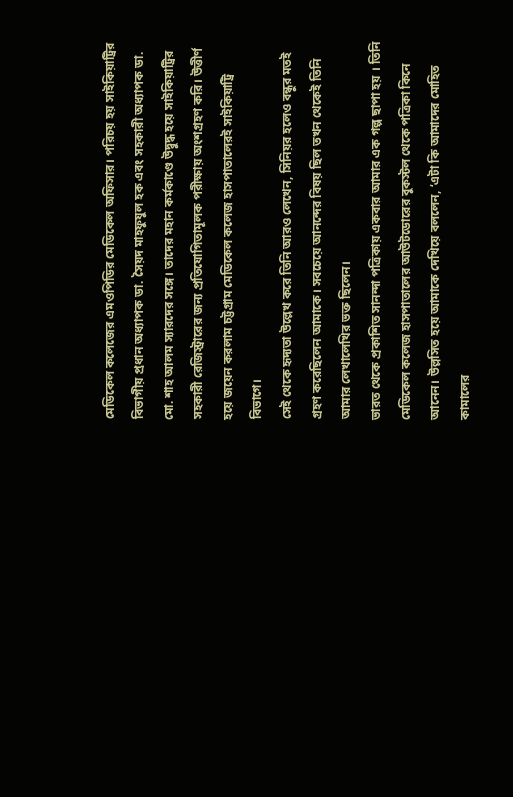মেডিকেল কলেজের এমওপিডির মেডিকেল অফিসার। পরিচয় হয় সাইকিয়াট্রির বিভাগীয় প্রধান অধ্যাপক ডা. সৈয়দ মাহফুযুল হক এবং সহকারী অধ্যাপক ডা. মো. শাহ আলম স্যারদের সঙ্গে। তাদের মহান কর্মকাণ্ডে উদ্বুদ্ধ হয়ে সাইকিয়াট্রির সহকারী রেজিস্ট্রারের জন্য প্রতিযোগিতামূলক পরীক্ষায় অংশগ্রহণ করি। উত্তীর্ণ হয়ে জয়েন করলাম চট্টগ্রাম মেডিকেল কলেজ হাসপাতালেরই সাইকিয়াট্রি বিভাগে।
সেই থেকে হৃদ্যতা উল্লেখ করে তিনি আরও লেখেন, সিনিয়র হলেও বন্ধুর মতই গ্রহণ করেছিলেন আমাকে। সবচেয়ে আনন্দের বিষয় ছিল তখন থেকেই তিনি আমার লেখালেখির ভক্ত ছিলেন।
ভারত থেকে প্রকাশিত সানন্দা পত্রিকায় একবার আমার এক গল্প ছাপা হয় । তিনি মেডিকেল কলেজ হাসপাতালের আউটডোরের বুকস্টল থেকে পত্রিকা কিনে আনেন। উল্লসিত হয়ে আমাকে দেখিয়ে বললেন, ‘এটা কি আমাদের মোহিত কামালের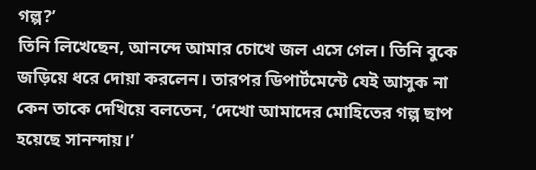গল্প?’
তিনি লিখেছেন, আনন্দে আমার চোখে জল এসে গেল। তিনি বুকে জড়িয়ে ধরে দোয়া করলেন। তারপর ডিপার্টমেন্টে যেই আসুক না কেন তাকে দেখিয়ে বলতেন, ‘দেখো আমাদের মোহিতের গল্প ছাপ হয়েছে সানন্দায়।’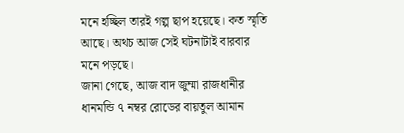মনে হচ্ছিল তারই গল্প ছাপ হয়েছে। কত স্মৃতি আছে। অথচ আজ সেই ঘটনাটাই বারবার মনে পড়ছে।
জানা গেছে, আজ বাদ জুম্মা রাজধানীর ধানমন্ডি ৭ নম্বর রোডের বায়তুল আমান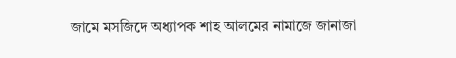জামে মসজিদে অধ্যাপক শাহ আলমের নামাজে জানাজা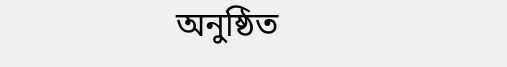অনুষ্ঠিত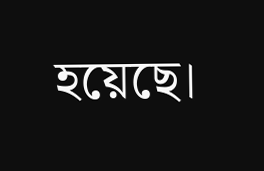হয়েছে।